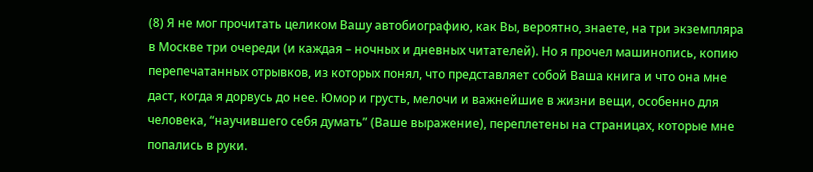(8) Я не мог прочитать целиком Вашу автобиографию, как Вы, вероятно, знаете, на три экземпляра в Москве три очереди (и каждая – ночных и дневных читателей). Но я прочел машинопись, копию перепечатанных отрывков, из которых понял, что представляет собой Ваша книга и что она мне даст, когда я дорвусь до нее. Юмор и грусть, мелочи и важнейшие в жизни вещи, особенно для человека, “научившего себя думать” (Ваше выражение), переплетены на страницах, которые мне попались в руки.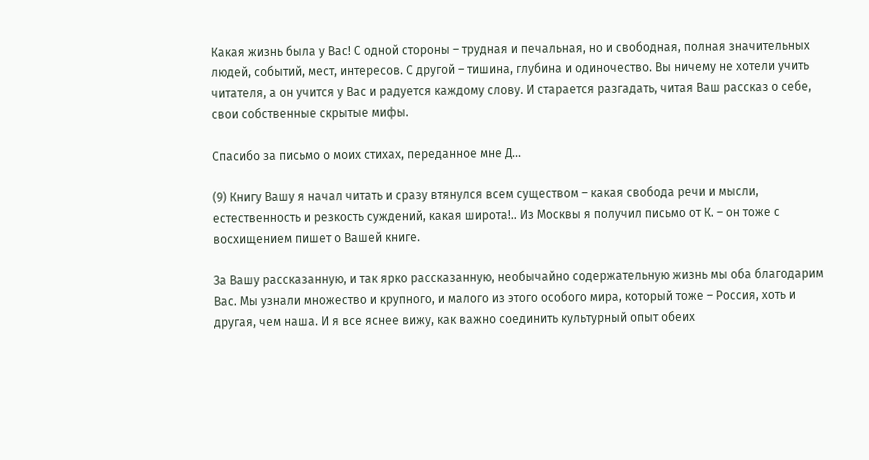Какая жизнь была у Вас! С одной стороны – трудная и печальная, но и свободная, полная значительных людей, событий, мест, интересов. С другой – тишина, глубина и одиночество. Вы ничему не хотели учить читателя, а он учится у Вас и радуется каждому слову. И старается разгадать, читая Ваш рассказ о себе, свои собственные скрытые мифы.

Спасибо за письмо о моих стихах, переданное мне Д…

(9) Книгу Вашу я начал читать и сразу втянулся всем существом – какая свобода речи и мысли, естественность и резкость суждений, какая широта!.. Из Москвы я получил письмо от К. – он тоже с восхищением пишет о Вашей книге.

За Вашу рассказанную, и так ярко рассказанную, необычайно содержательную жизнь мы оба благодарим Вас. Мы узнали множество и крупного, и малого из этого особого мира, который тоже – Россия, хоть и другая, чем наша. И я все яснее вижу, как важно соединить культурный опыт обеих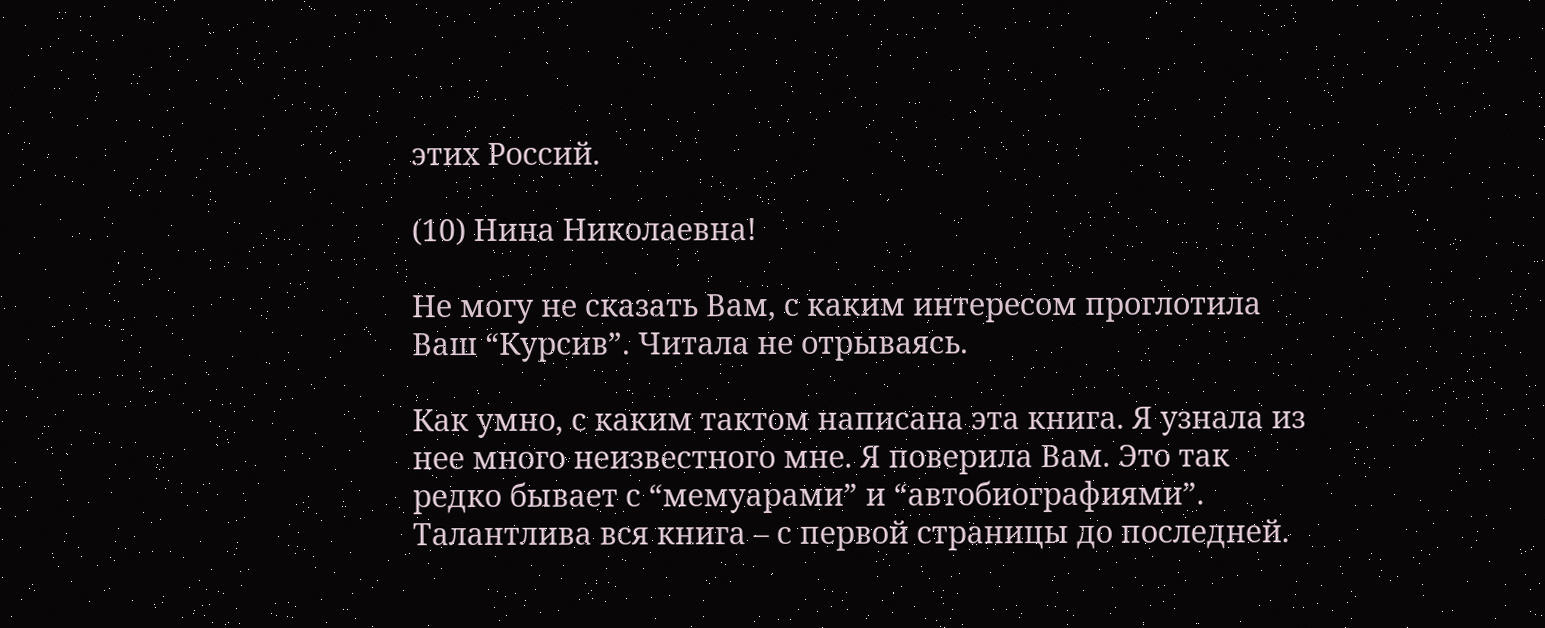этих Россий.

(10) Нина Николаевна!

Не могу не сказать Вам, с каким интересом проглотила Ваш “Курсив”. Читала не отрываясь.

Как умно, с каким тактом написана эта книга. Я узнала из нее много неизвестного мне. Я поверила Вам. Это так редко бывает с “мемуарами” и “автобиографиями”. Талантлива вся книга – с первой страницы до последней.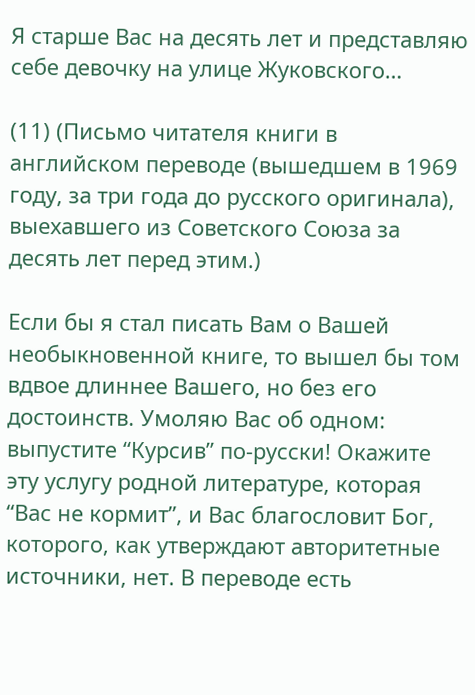Я старше Вас на десять лет и представляю себе девочку на улице Жуковского…

(11) (Письмо читателя книги в английском переводе (вышедшем в 1969 году, за три года до русского оригинала), выехавшего из Советского Союза за десять лет перед этим.)

Если бы я стал писать Вам о Вашей необыкновенной книге, то вышел бы том вдвое длиннее Вашего, но без его достоинств. Умоляю Вас об одном: выпустите “Курсив” по-русски! Окажите эту услугу родной литературе, которая “Вас не кормит”, и Вас благословит Бог, которого, как утверждают авторитетные источники, нет. В переводе есть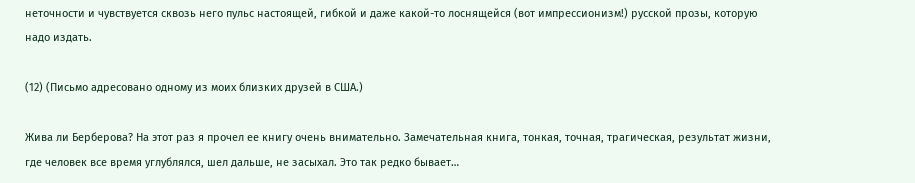неточности и чувствуется сквозь него пульс настоящей, гибкой и даже какой-то лоснящейся (вот импрессионизм!) русской прозы, которую надо издать.

(12) (Письмо адресовано одному из моих близких друзей в США.)

Жива ли Берберова? На этот раз я прочел ее книгу очень внимательно. Замечательная книга, тонкая, точная, трагическая, результат жизни, где человек все время углублялся, шел дальше, не засыхал. Это так редко бывает…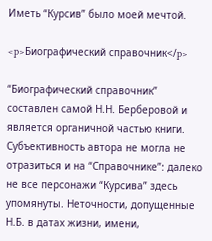Иметь “Курсив” было моей мечтой.

<p>Биографический справочник</p>

“Биографический справочник” составлен самой Н.Н. Берберовой и является органичной частью книги. Субъективность автора не могла не отразиться и на “Справочнике”: далеко не все персонажи “Курсива” здесь упомянуты. Неточности, допущенные Н.Б. в датах жизни, имени,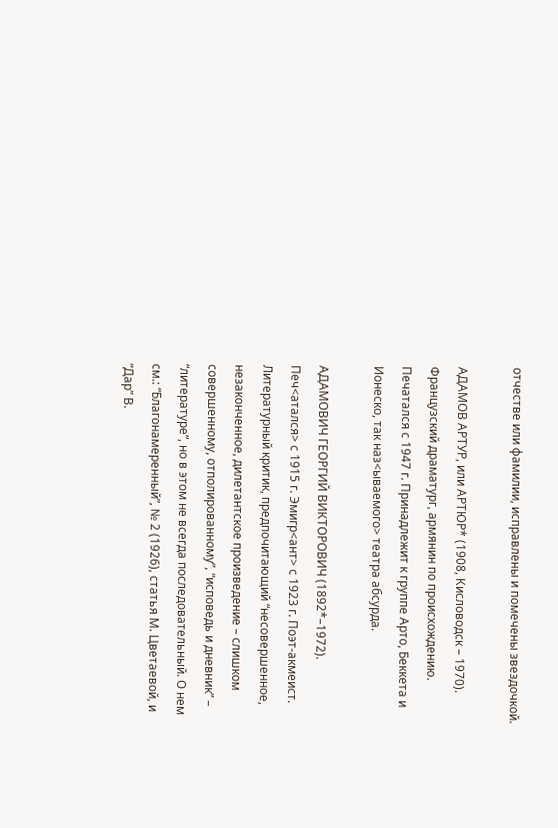отчестве или фамилии, исправлены и помечены звездочкой.

АДАМОВ АРТУР, или АРТЮР* (1908, Кисловодск – 1970). Французский драматург, армянин по происхождению. Печатался с 1947 г. Принадлежит к группе Арто, Беккета и Ионеско, так наз<ываемого> театра абсурда.

АДАМОВИЧ ГЕОРГИЙ ВИКТОРОВИЧ (1892*–1972). Печ<атался> с 1915 г. Эмигр<ант> с 1923 г. Поэт-акмеист. Литературный критик, предпочитающий “несовершенное, незаконченное, дилетантское произведение – слишком совершенному, отполированному”, “исповедь и дневник” – “литературе”, но в этом не всегда последовательный. О нем см.: “Благонамеренный”, № 2 (1926), статья М. Цветаевой, и “Дар” В.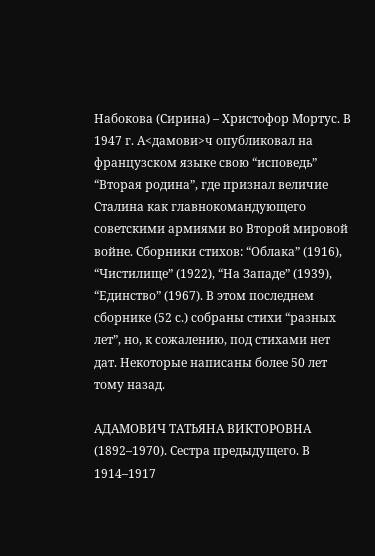Набокова (Сирина) – Христофор Мортус. В 1947 г. А<дамови>ч опубликовал на французском языке свою “исповедь” “Вторая родина”, где признал величие Сталина как главнокомандующего советскими армиями во Второй мировой войне. Сборники стихов: “Облака” (1916), “Чистилище” (1922), “На Западе” (1939), “Единство” (1967). В этом последнем сборнике (52 с.) собраны стихи “разных лет”, но, к сожалению, под стихами нет дат. Некоторые написаны более 50 лет тому назад.

АДАМОВИЧ ТАТЬЯНА ВИКТОРОВНА (1892–1970). Сестра предыдущего. В 1914–1917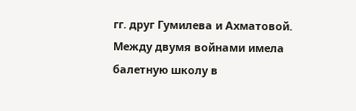гг. друг Гумилева и Ахматовой. Между двумя войнами имела балетную школу в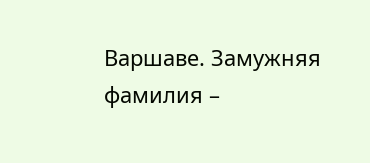Варшаве. Замужняя фамилия –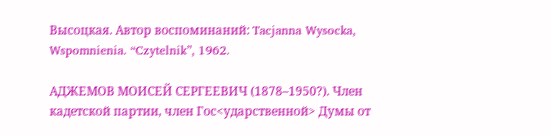Высоцкая. Автор воспоминаний: Tacjanna Wysocka, Wspomnienia. “Czytelnik”, 1962.

АДЖЕМОВ МОИСЕЙ СЕРГЕЕВИЧ (1878–1950?). Член кадетской партии, член Гос<ударственной> Думы от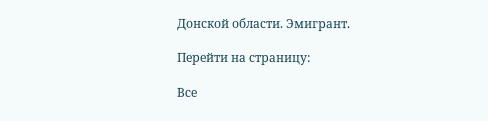Донской области. Эмигрант.

Перейти на страницу:

Все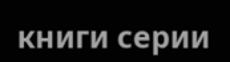книги серии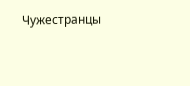Чужестранцы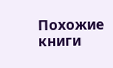Похожие книги